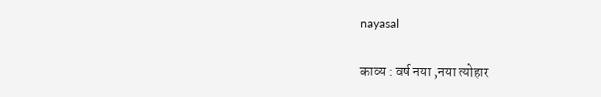nayasal

काव्य : वर्ष नया ,नया त्योहार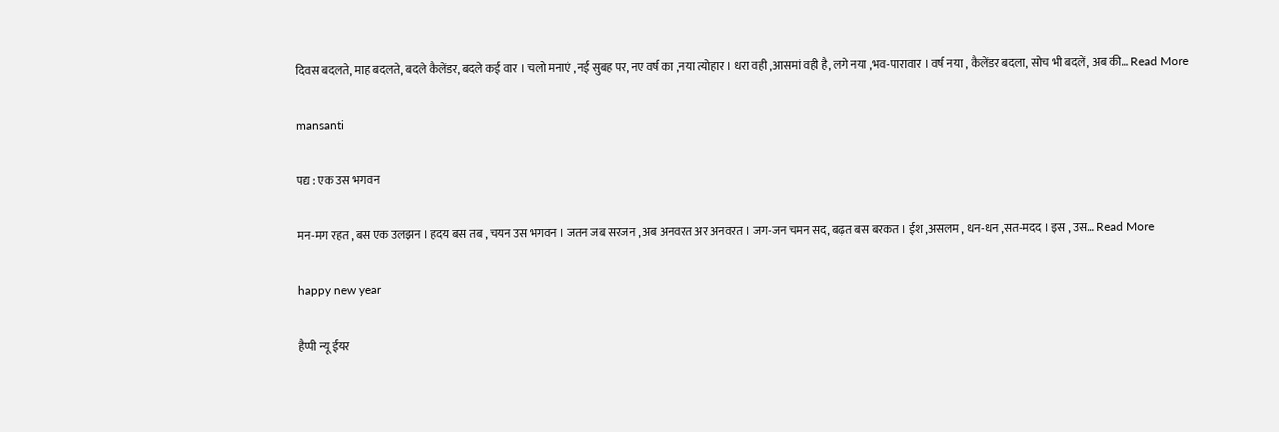दिवस बदलते, माह बदलते, बदले कैलेंडर, बदले कई वार । चलो मनाएं ,नई सुबह पर, नए वर्ष का ,नया त्योहार । धरा वही ,आसमां वही है, लगे नया ,भव-पारावार । वर्ष नया , कैलेंडर बदला, सोच भी बदलें, अब की… Read More

mansanti

पद्य : एक उस भगवन

मन-मग रहत , बस एक उलझन । हदय बस तब , चयन उस भगवन । जतन जब सरजन , अब अनवरत अर अनवरत । जग-जन चमन सद, बढ़त बस बरकत । ईश ,असलम , धन-धन ,सत-मदद । इस , उस… Read More

happy new year

हैप्पी न्यू ईयर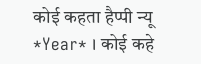कोई कहता हैप्पी न्यू *Year* । कोई कहे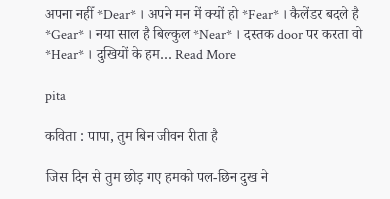अपना नहीँ *Dear* । अपने मन में क्यों हो *Fear* । कैलेंडर बदले है *Gear* । नया साल है बिल्कुल *Near* । दस्तक door पर करता वो *Hear* । दुखियों के हम… Read More

pita

कविता : पापा, तुम बिन जीवन रीता है

जिस दिन से तुम छोड़ गए हमको पल-छिन दुख ने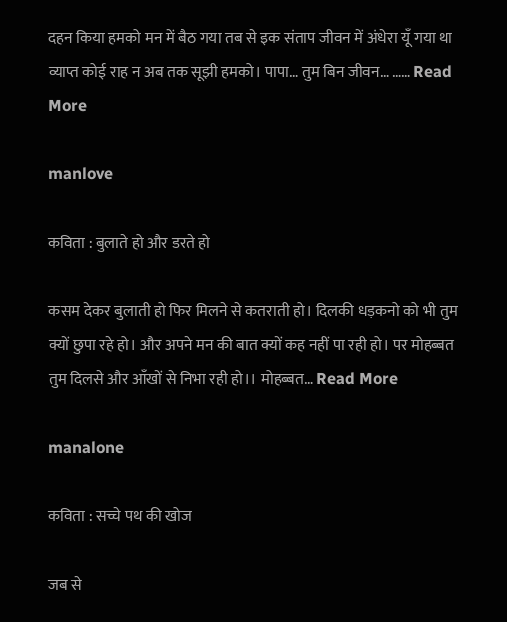दहन किया हमको मन में बैठ गया तब से इक संताप जीवन में अंधेरा यूँ गया था व्याप्त कोई राह न अब तक सूझी हमको। पापा… तुम बिन जीवन… …… Read More

manlove

कविता : बुलाते हो और डरते हो

कसम देकर बुलाती हो फिर मिलने से कतराती हो। दिलकी धड़कनो को भी तुम क्यों छुपा रहे हो। और अपने मन की बात क्यों कह नहीं पा रही हो। पर मोहब्बत तुम दिलसे और आँखों से निभा रही हो।। मोहब्बत… Read More

manalone

कविता : सच्चे पथ की खोज

जब से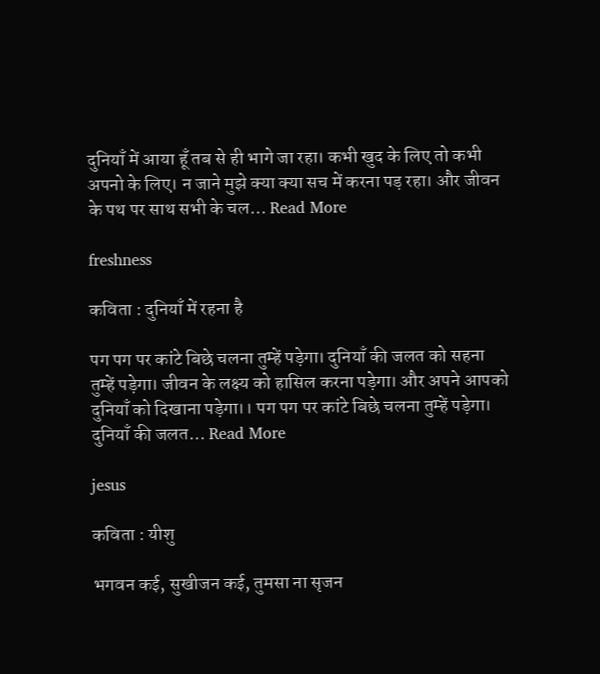दुनियाँ में आया हूँ तब से ही भागे जा रहा। कभी खुद के लिए तो कभी अपनो के लिए। न जाने मुझे क्या क्या सच में करना पड़ रहा। और जीवन के पथ पर साथ सभी के चल… Read More

freshness

कविता : दुनियाँ में रहना है

पग पग पर कांटे बिछे चलना तुम्हें पड़ेगा। दुनियाँ की जलत को सहना तुम्हें पड़ेगा। जीवन के लक्ष्य को हासिल करना पड़ेगा। और अपने आपको दुनियाँ को दिखाना पड़ेगा।। पग पग पर कांटे बिछे चलना तुम्हें पड़ेगा। दुनियाँ की जलत… Read More

jesus

कविता : यीशु

भगवन कई, सुखीजन कई, तुमसा ना सृजन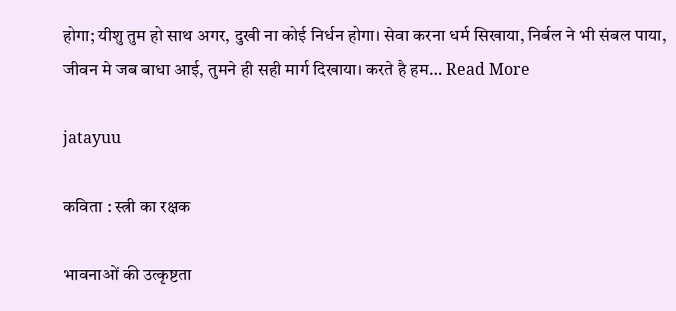होगा; यीशु तुम हो साथ अगर, दुखी ना कोई निर्धन होगा। सेवा करना धर्म सिखाया, निर्बल ने भी संबल पाया, जीवन मे जब बाधा आई, तुमने ही सही मार्ग दिखाया। करते है हम… Read More

jatayuu

कविता : स्त्री का रक्षक

भावनाओं की उत्कृष्टता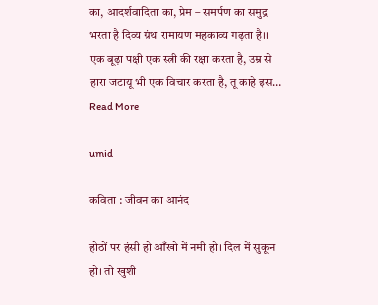का, आदर्शवादिता का, प्रेम – समर्पण का समुद्र भरता है दिव्य ग्रंथ रामायण महकाव्य गढ़ता है।। एक बूढ़ा पक्षी एक स्त्री की रक्षा करता है, उम्र से हारा जटायू भी एक विचार करता है, तू काहे इस… Read More

umid

कविता : जीवन का आनंद

होठों पर हंसी हो आँखो में नमी हो। दिल में सुकून हो। तो खुशी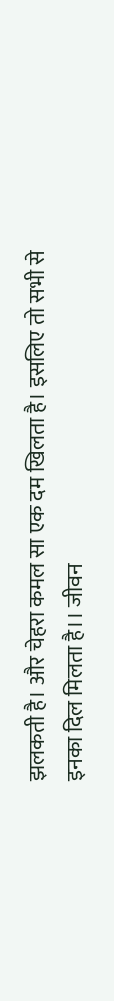झलकती है। और चेहरा कमल सा एक दम खिलता है। इसलिए तो सभी से इनका दिल मिलता है।। जीवन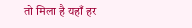तो मिला है यहाँ हर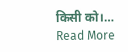किसी को।… Read More